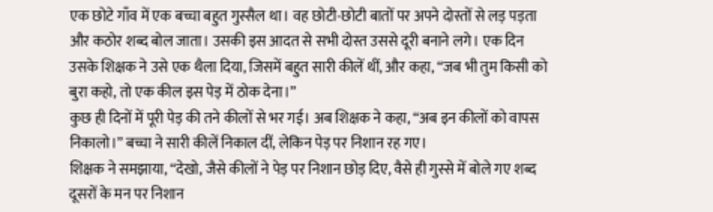एक छोटे गाँव में एक बच्चा बहुत गुस्सैल था। वह छोटी-छोटी बातों पर अपने दोस्तों से लड़ पड़ता और कठोर शब्द बोल जाता। उसकी इस आदत से सभी दोस्त उससे दूरी बनाने लगे। एक दिन उसके शिक्षक ने उसे एक थैला दिया, जिसमें बहुत सारी कीलें थीं, और कहा, “जब भी तुम किसी को बुरा कहो, तो एक कील इस पेड़ में ठोक देना।”
कुछ ही दिनों में पूरी पेड़ की तने कीलों से भर गई। अब शिक्षक ने कहा, “अब इन कीलों को वापस निकालो।” बच्चा ने सारी कीलें निकाल दीं, लेकिन पेड़ पर निशान रह गए।
शिक्षक ने समझाया, “देखो, जैसे कीलों ने पेड़ पर निशान छोड़ दिए, वैसे ही गुस्से में बोले गए शब्द दूसरों के मन पर निशान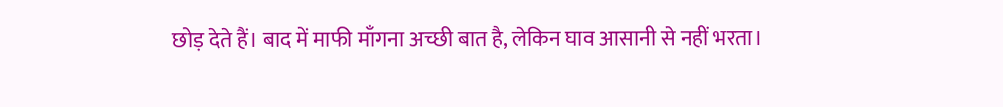छोड़ देते हैं। बाद में माफी माँगना अच्छी बात है, लेकिन घाव आसानी से नहीं भरता।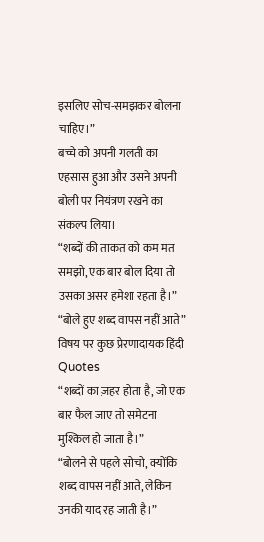इसलिए सोच-समझकर बोलना चाहिए।”
बच्चे को अपनी गलती का एहसास हुआ और उसने अपनी बोली पर नियंत्रण रखने का संकल्प लिया।
“शब्दों की ताकत को कम मत समझो, एक बार बोल दिया तो उसका असर हमेशा रहता है।”
“बोले हुए शब्द वापस नहीं आते” विषय पर कुछ प्रेरणादायक हिंदी Quotes
“शब्दों का ज़हर होता है, जो एक बार फैल जाए तो समेटना मुश्किल हो जाता है।”
“बोलने से पहले सोचो, क्योंकि शब्द वापस नहीं आते, लेकिन उनकी याद रह जाती है।”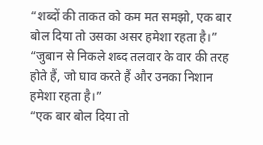“शब्दों की ताकत को कम मत समझो, एक बार बोल दिया तो उसका असर हमेशा रहता है।”
“जुबान से निकले शब्द तलवार के वार की तरह होते हैं, जो घाव करते हैं और उनका निशान हमेशा रहता है।”
“एक बार बोल दिया तो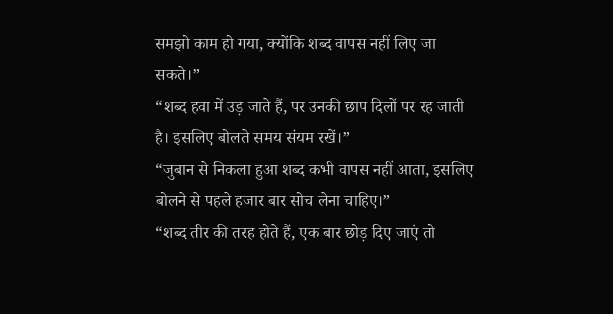समझो काम हो गया, क्योंकि शब्द वापस नहीं लिए जा सकते।”
“शब्द हवा में उड़ जाते हैं, पर उनकी छाप दिलों पर रह जाती है। इसलिए बोलते समय संयम रखें।”
“जुबान से निकला हुआ शब्द कभी वापस नहीं आता, इसलिए बोलने से पहले हजार बार सोच लेना चाहिए।”
“शब्द तीर की तरह होते हैं, एक बार छोड़ दिए जाएं तो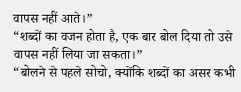वापस नहीं आते।”
“शब्दों का वजन होता है, एक बार बोल दिया तो उसे वापस नहीं लिया जा सकता।”
“बोलने से पहले सोचो, क्योंकि शब्दों का असर कभी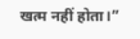खत्म नहीं होता।”